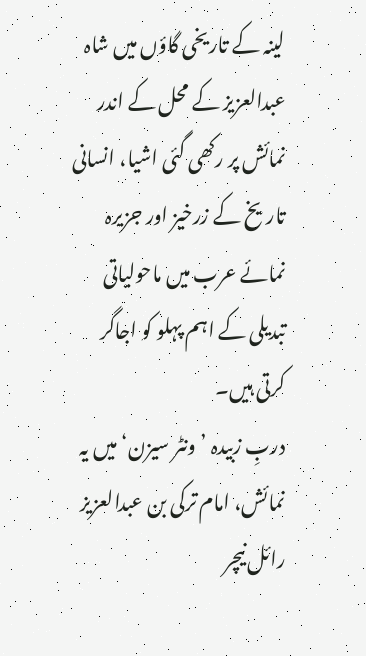لینہ کے تاریخی گاؤں میں شاہ عبدالعزیز کے محل کے اندر نمائش پر رکھی گئی اشیا، انسانی تاریخ کے زرخیز اور جزیرہ نمائے عرب میں ماحولیاتی تبدیلی کے اہم پہلو کو اجاگر کرتی ہیں۔
دربِ زبیدہ ’ونٹر سیزن‘ میں یہ نمائش، امام ترکی بن عبدالعزیز رائل نیچر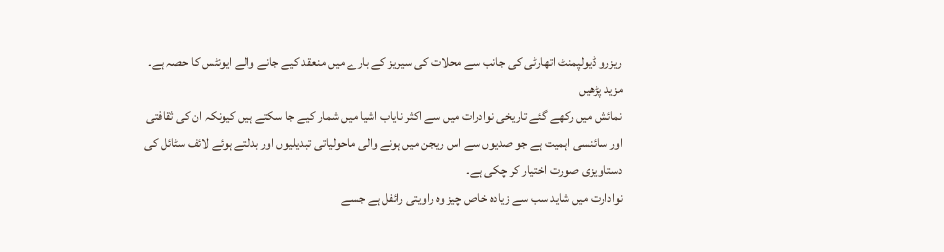ریزرو ڈیولپمنٹ اتھارٹی کی جانب سے محلات کی سیریز کے بارے میں منعقد کیے جانے والے ایونٹس کا حصہ ہے۔
مزید پڑھیں
نمائش میں رکھے گئے تاریخی نوادرات میں سے اکثر نایاب اشیا میں شمار کیے جا سکتے ہیں کیونکہ ان کی ثقافتی اور سائنسی اہمیت ہے جو صدیوں سے اس ریجن میں ہونے والی ماحولیاتی تبدیلیوں اور بدلتے ہوئے لائف سٹائل کی دستاویزی صورت اختیار کر چکی ہے۔
نوادارت میں شاید سب سے زیادہ خاص چیز وہ راویتی رائفل ہے جسے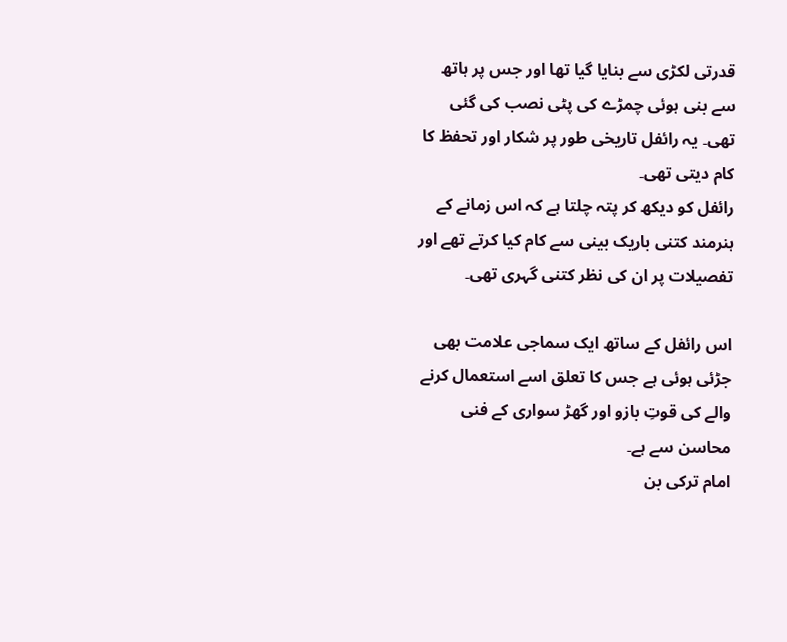قدرتی لکڑی سے بنایا گیا تھا اور جس پر ہاتھ سے بنی ہوئی چمڑے کی پٹی نصب کی گئی تھی۔ یہ رائفل تاریخی طور پر شکار اور تحفظ کا کام دیتی تھی۔
رائفل کو دیکھ کر پتہ چلتا ہے کہ اس زمانے کے ہنرمند کتنی باریک بینی سے کام کیا کرتے تھے اور تفصیلات پر ان کی نظر کتنی گہری تھی۔

اس رائفل کے ساتھ ایک سماجی علامت بھی جڑئی ہوئی ہے جس کا تعلق اسے استعمال کرنے والے کی قوتِ بازو اور گھڑ سواری کے فنی محاسن سے ہے۔
امام ترکی بن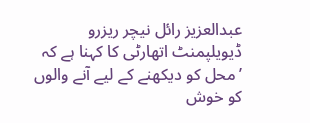عبدالعزیز رائل نیچر ریزرو ڈیویلپمنٹ اتھارٹی کا کہنا ہے کہ ’محل کو دیکھنے کے لیے آنے والوں کو خوش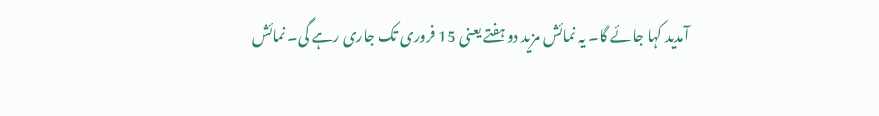آمدید کہا جائے گا۔ یہ نمائش مزید دو ہفتے یعنی 15 فروری تک جاری رہے گی۔ نمائش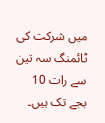میں شرکت کی ٹائمنگ سہ تین سے رات 10 بجے تک ہیں۔